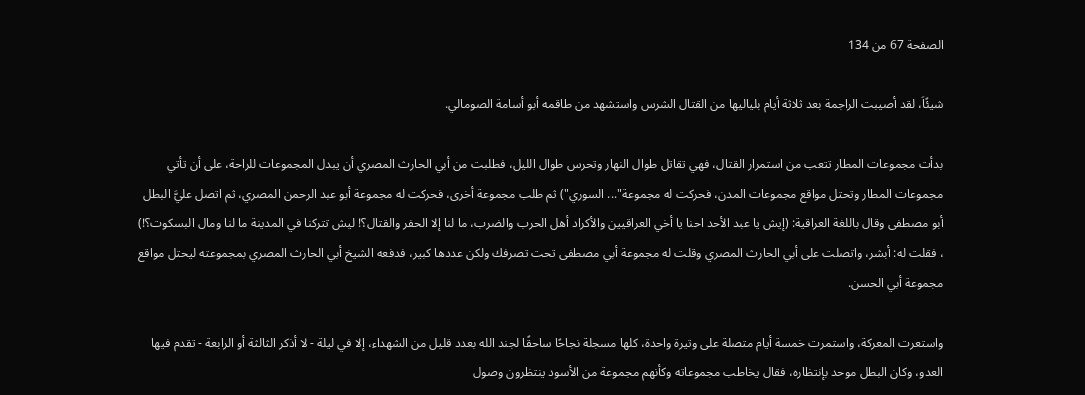الصفحة 67 من 134

شيئًاَ، لقد أصيبت الراجمة بعد ثلاثة أيام بلياليها من القتال الشرس واستشهد من طاقمه أبو أسامة الصومالي.

بدأت مجموعات المطار تتعب من استمرار القتال، فهي تقاتل طوال النهار وتحرس طوال الليل، فطلبت من أبي الحارث المصري أن يبدل المجموعات للراحة، على أن تأتي مجموعات المطار وتحتل مواقع مجموعات المدن، فحركت له مجموعة"... السوري") ثم طلب مجموعة أخرى، فحركت له مجموعة أبو عبد الرحمن المصري، ثم اتصل عليَّ البطل أبو مصطفى وقال باللغة العراقية: (إيش يا عبد الأحد احنا يا أخي العراقيين والأكراد أهل الحرب والضرب، ما لنا إلا الحفر والقتال؟! ليش تتركنا في المدينة ما لنا ومال البسكوت؟!) ، فقلت له: أبشر، واتصلت على أبي الحارث المصري وقلت له مجموعة أبي مصطفى تحت تصرفك ولكن عددها كبير، فدفعه الشيخ أبي الحارث المصري بمجموعته ليحتل مواقع مجموعة أبي الحسن.

واستعرت المعركة، واستمرت خمسة أيام متصلة على وتيرة واحدة، كلها مسجلة نجاحًا ساحقًا لجند الله بعدد قليل من الشهداء، إلا في ليلة - لا أذكر الثالثة أو الرابعة - تقدم فيها العدو، وكان البطل موحد بإنتظاره، فقال يخاطب مجموعاته وكأنهم مجموعة من الأسود ينتظرون وصول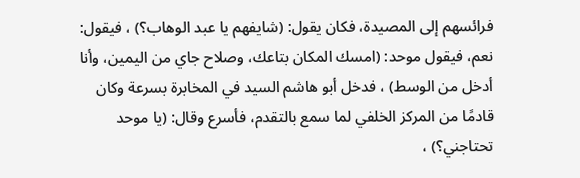فرائسهم إلى المصيدة، فكان يقول: (شايفهم يا عبد الوهاب؟) ، فيقول: نعم، فيقول موحد: (امسك المكان بتاعك، وصلاح جاي من اليمين، وأنا أدخل من الوسط) ، فدخل أبو هاشم السيد في المخابرة بسرعة وكان قادمًا من المركز الخلفي لما سمع بالتقدم، فأسرع وقال: (يا موحد تحتاجني؟) ،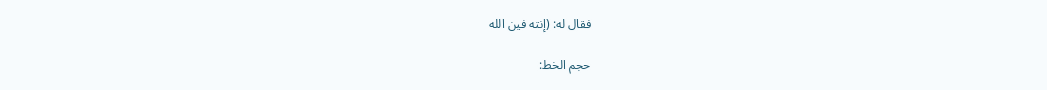فقال له: (إنته فين الله

حجم الخط: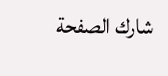شارك الصفحة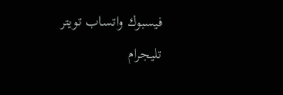فيسبوك واتساب تويتر تليجرام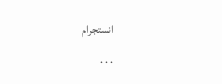انستجرام
. . .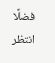فضلًا انتظر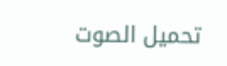تحميل الصوت